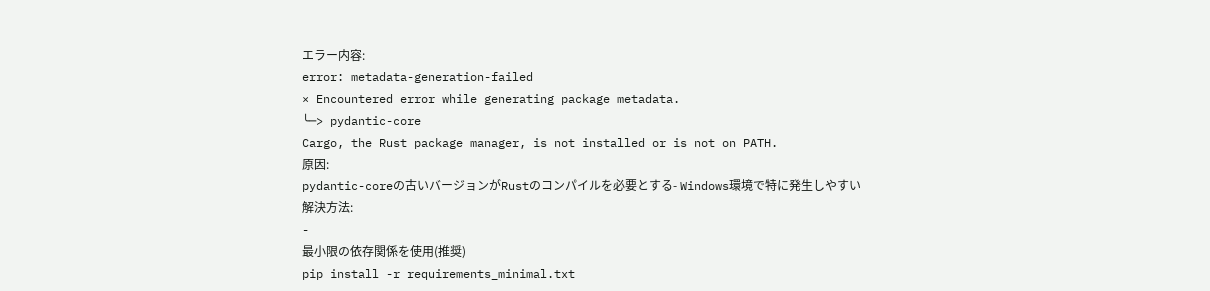エラー内容:
error: metadata-generation-failed
× Encountered error while generating package metadata.
╰─> pydantic-core
Cargo, the Rust package manager, is not installed or is not on PATH.
原因:
pydantic-coreの古いバージョンがRustのコンパイルを必要とする- Windows環境で特に発生しやすい
解決方法:
-
最小限の依存関係を使用(推奨)
pip install -r requirements_minimal.txt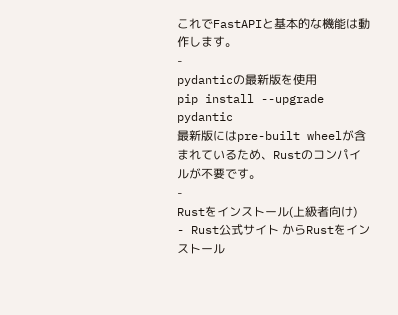これでFastAPIと基本的な機能は動作します。
-
pydanticの最新版を使用
pip install --upgrade pydantic
最新版にはpre-built wheelが含まれているため、Rustのコンパイルが不要です。
-
Rustをインストール(上級者向け)
- Rust公式サイト からRustをインストール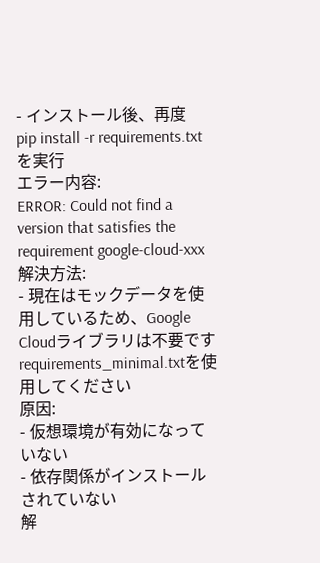- インストール後、再度
pip install -r requirements.txtを実行
エラー内容:
ERROR: Could not find a version that satisfies the requirement google-cloud-xxx
解決方法:
- 現在はモックデータを使用しているため、Google Cloudライブラリは不要です
requirements_minimal.txtを使用してください
原因:
- 仮想環境が有効になっていない
- 依存関係がインストールされていない
解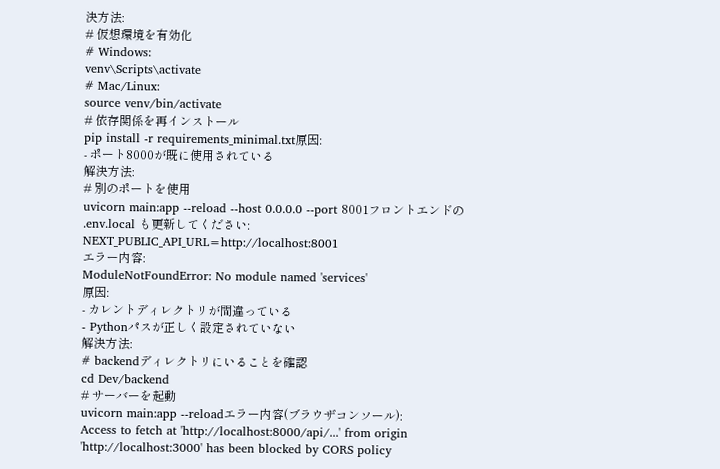決方法:
# 仮想環境を有効化
# Windows:
venv\Scripts\activate
# Mac/Linux:
source venv/bin/activate
# 依存関係を再インストール
pip install -r requirements_minimal.txt原因:
- ポート8000が既に使用されている
解決方法:
# 別のポートを使用
uvicorn main:app --reload --host 0.0.0.0 --port 8001フロントエンドの .env.local も更新してください:
NEXT_PUBLIC_API_URL=http://localhost:8001
エラー内容:
ModuleNotFoundError: No module named 'services'
原因:
- カレントディレクトリが間違っている
- Pythonパスが正しく設定されていない
解決方法:
# backendディレクトリにいることを確認
cd Dev/backend
# サーバーを起動
uvicorn main:app --reloadエラー内容(ブラウザコンソール):
Access to fetch at 'http://localhost:8000/api/...' from origin 'http://localhost:3000' has been blocked by CORS policy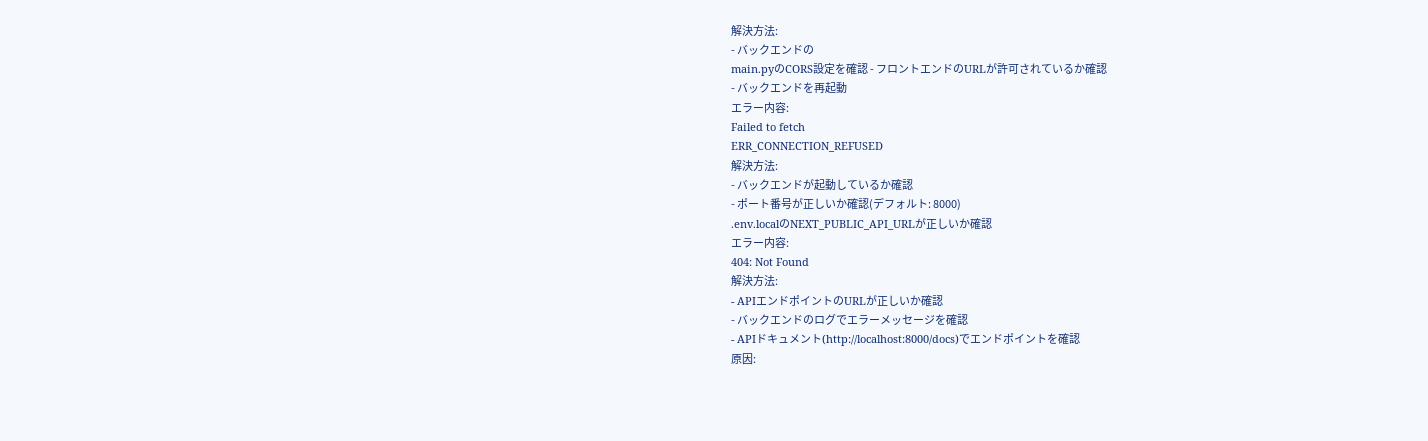解決方法:
- バックエンドの
main.pyのCORS設定を確認 - フロントエンドのURLが許可されているか確認
- バックエンドを再起動
エラー内容:
Failed to fetch
ERR_CONNECTION_REFUSED
解決方法:
- バックエンドが起動しているか確認
- ポート番号が正しいか確認(デフォルト: 8000)
.env.localのNEXT_PUBLIC_API_URLが正しいか確認
エラー内容:
404: Not Found
解決方法:
- APIエンドポイントのURLが正しいか確認
- バックエンドのログでエラーメッセージを確認
- APIドキュメント(http://localhost:8000/docs)でエンドポイントを確認
原因: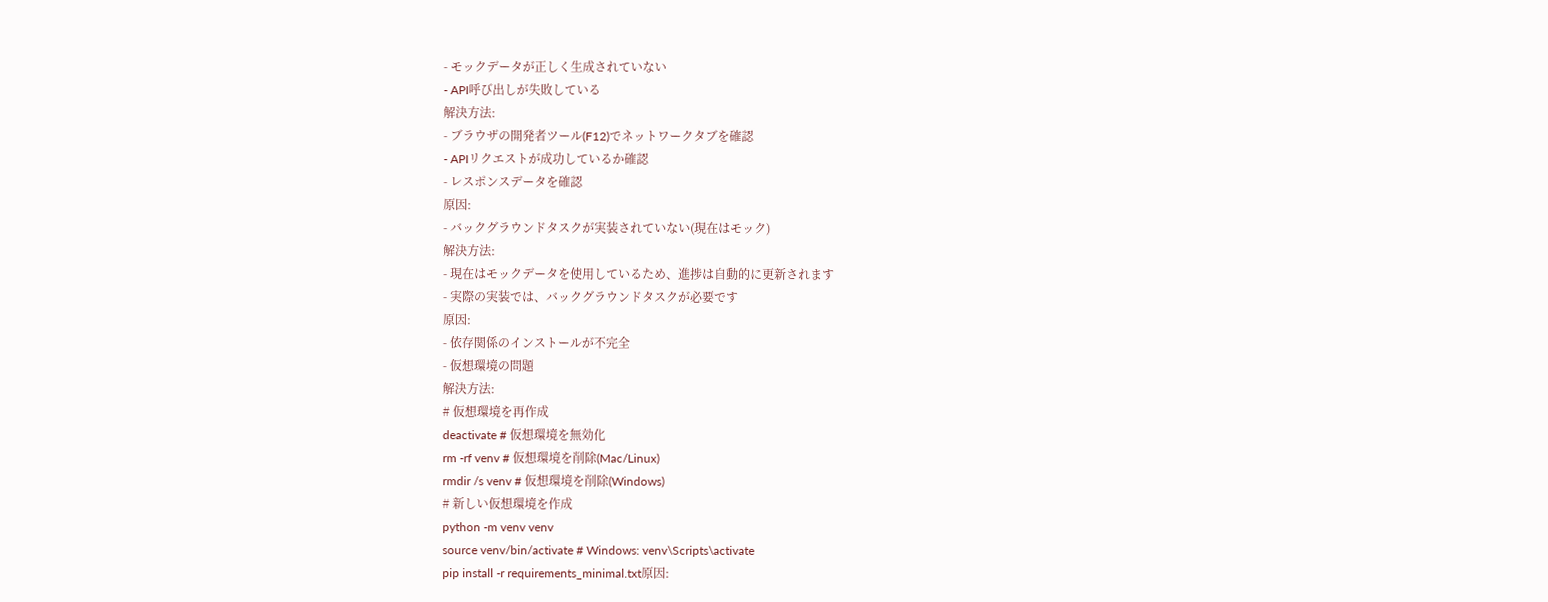- モックデータが正しく生成されていない
- API呼び出しが失敗している
解決方法:
- ブラウザの開発者ツール(F12)でネットワークタブを確認
- APIリクエストが成功しているか確認
- レスポンスデータを確認
原因:
- バックグラウンドタスクが実装されていない(現在はモック)
解決方法:
- 現在はモックデータを使用しているため、進捗は自動的に更新されます
- 実際の実装では、バックグラウンドタスクが必要です
原因:
- 依存関係のインストールが不完全
- 仮想環境の問題
解決方法:
# 仮想環境を再作成
deactivate # 仮想環境を無効化
rm -rf venv # 仮想環境を削除(Mac/Linux)
rmdir /s venv # 仮想環境を削除(Windows)
# 新しい仮想環境を作成
python -m venv venv
source venv/bin/activate # Windows: venv\Scripts\activate
pip install -r requirements_minimal.txt原因: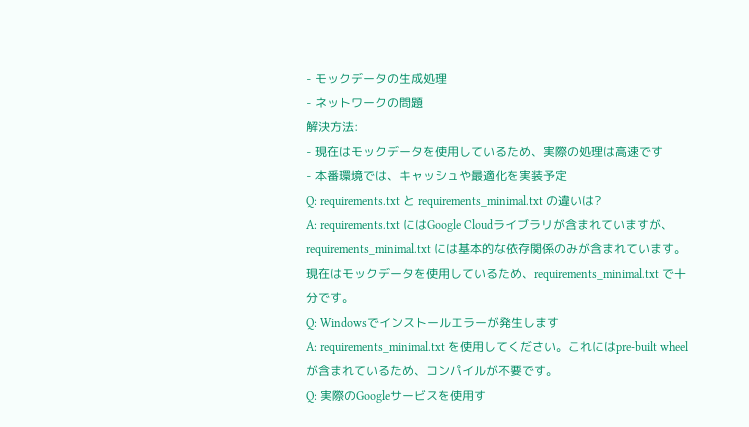- モックデータの生成処理
- ネットワークの問題
解決方法:
- 現在はモックデータを使用しているため、実際の処理は高速です
- 本番環境では、キャッシュや最適化を実装予定
Q: requirements.txt と requirements_minimal.txt の違いは?
A: requirements.txt にはGoogle Cloudライブラリが含まれていますが、requirements_minimal.txt には基本的な依存関係のみが含まれています。現在はモックデータを使用しているため、requirements_minimal.txt で十分です。
Q: Windowsでインストールエラーが発生します
A: requirements_minimal.txt を使用してください。これにはpre-built wheelが含まれているため、コンパイルが不要です。
Q: 実際のGoogleサービスを使用す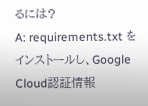るには?
A: requirements.txt をインストールし、Google Cloud認証情報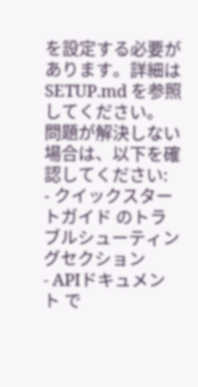を設定する必要があります。詳細は SETUP.md を参照してください。
問題が解決しない場合は、以下を確認してください:
- クイックスタートガイド のトラブルシューティングセクション
- APIドキュメント で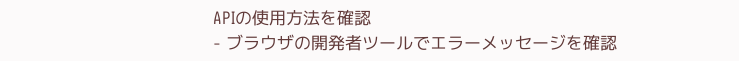APIの使用方法を確認
- ブラウザの開発者ツールでエラーメッセージを確認